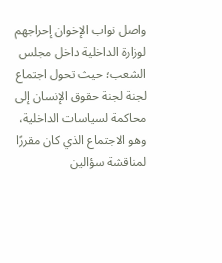واصل نواب الإخوان إحراجهم لوزارة الداخلية داخل مجلس الشعب؛ حيث تحول اجتماع لجنة لجنة حقوق الإنسان إلى محاكمة لسياسات الداخلية، وهو الاجتماع الذي كان مقررًا لمناقشة سؤالين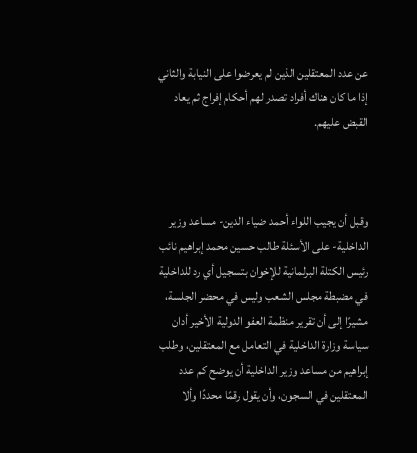عن عدد المعتقلين الذين لم يعرضوا على النيابة والثاني إذا ما كان هناك أفراد تصدر لهم أحكام إفراج ثم يعاد القبض عليهم.



وقبل أن يجيب اللواء أحمد ضياء الدين- مساعد وزير الداخلية- على الأسئلة طالب حسين محمد إبراهيم نائب رئيس الكتلة البرلمانية للإخوان بتسجيل أي رد للداخلية في مضبطة مجلس الشعب وليس في محضر الجلسة، مشيرًا إلى أن تقرير منظمة العفو الدولية الأخير أدان سياسة وزارة الداخلية في التعامل مع المعتقلين، وطلب إبراهيم من مساعد وزير الداخلية أن يوضح كم عدد المعتقلين في السجون، وأن يقول رقمًا محددًا وألا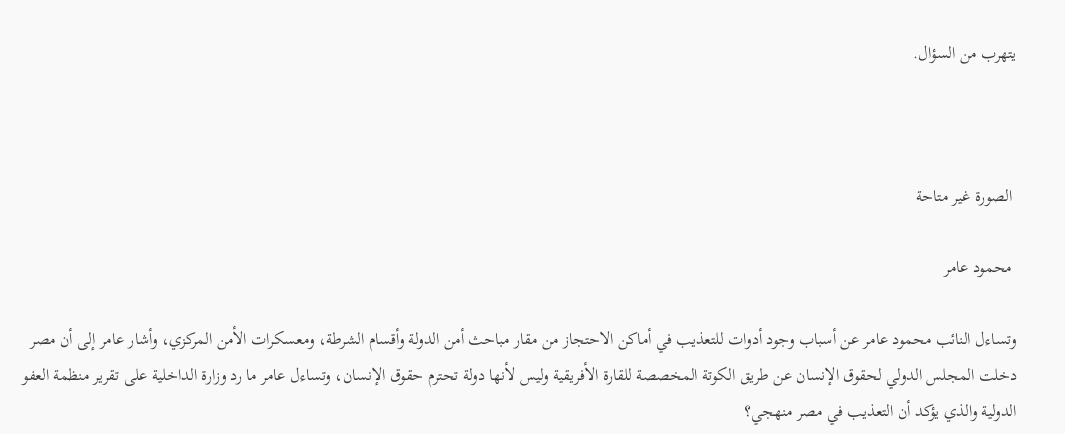يتهرب من السؤال.



 الصورة غير متاحة

 محمود عامر

وتساءل النائب محمود عامر عن أسباب وجود أدوات للتعذيب في أماكن الاحتجاز من مقار مباحث أمن الدولة وأقسام الشرطة، ومعسكرات الأمن المركزي، وأشار عامر إلى أن مصر دخلت المجلس الدولي لحقوق الإنسان عن طريق الكوتة المخصصة للقارة الأفريقية وليس لأنها دولة تحترم حقوق الإنسان، وتساءل عامر ما رد وزارة الداخلية على تقرير منظمة العفو الدولية والذي يؤكد أن التعذيب في مصر منهجي؟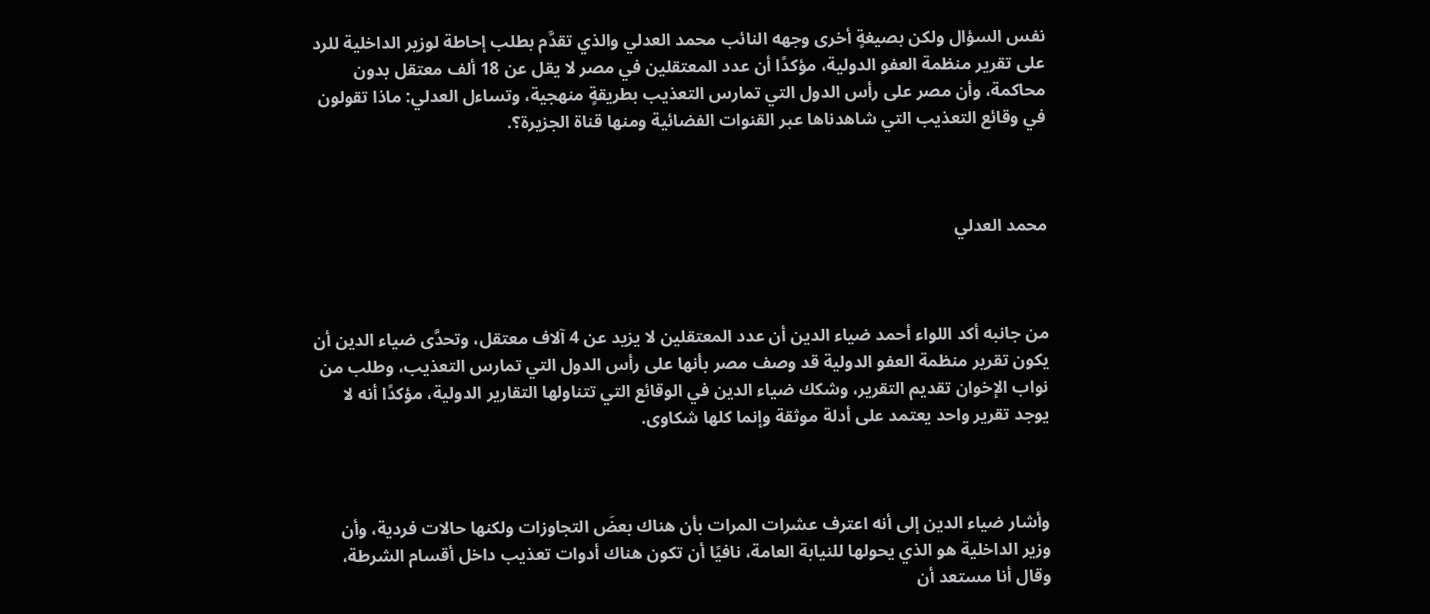نفس السؤال ولكن بصيغةٍ أخرى وجهه النائب محمد العدلي والذي تقدَّم بطلب إحاطة لوزير الداخلية للرد على تقرير منظمة العفو الدولية، مؤكدًا أن عدد المعتقلين في مصر لا يقل عن 18 ألف معتقل بدون محاكمة، وأن مصر على رأس الدول التي تمارس التعذيب بطريقةٍ منهجية، وتساءل العدلي: ماذا تقولون في وقائع التعذيب التي شاهدناها عبر القنوات الفضائية ومنها قناة الجزيرة؟.



محمد العدلي



من جانبه أكد اللواء أحمد ضياء الدين أن عدد المعتقلين لا يزيد عن 4 آلاف معتقل، وتحدَّى ضياء الدين أن يكون تقرير منظمة العفو الدولية قد وصف مصر بأنها على رأس الدول التي تمارس التعذيب، وطلب من نواب الإخوان تقديم التقرير، وشكك ضياء الدين في الوقائع التي تتناولها التقارير الدولية، مؤكدًا أنه لا يوجد تقرير واحد يعتمد على أدلة موثقة وإنما كلها شكاوى.



وأشار ضياء الدين إلى أنه اعترف عشرات المرات بأن هناك بعضَ التجاوزات ولكنها حالات فردية، وأن وزير الداخلية هو الذي يحولها للنيابة العامة، نافيًا أن تكون هناك أدوات تعذيب داخل أقسام الشرطة، وقال أنا مستعد أن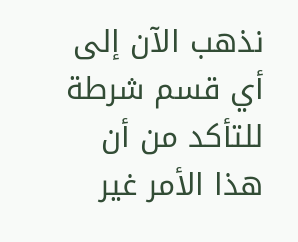نذهب الآن إلى أي قسم شرطة للتأكد من أن هذا الأمر غير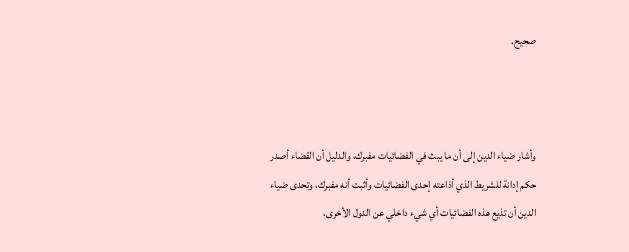صحيح.



وأشار ضياء الدين إلى أن ما يبث في الفضائيات مفبرك، والدليل أن القضاء أصدر حكم إدانة للشريط الذي أذاعته إحدى الفضائيات وأثبت أنه مفبرك، وتحدى ضياء الدين أن تذيع هذه الفضائيات أي شيء داخلي عن الدول الأخرى،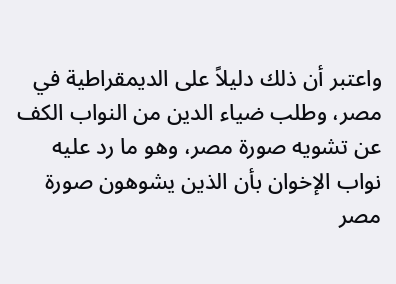واعتبر أن ذلك دليلاً على الديمقراطية في مصر، وطلب ضياء الدين من النواب الكف عن تشويه صورة مصر، وهو ما رد عليه نواب الإخوان بأن الذين يشوهون صورة مصر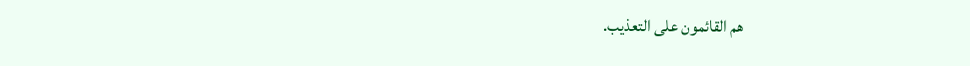هم القائمون على التعذيب.